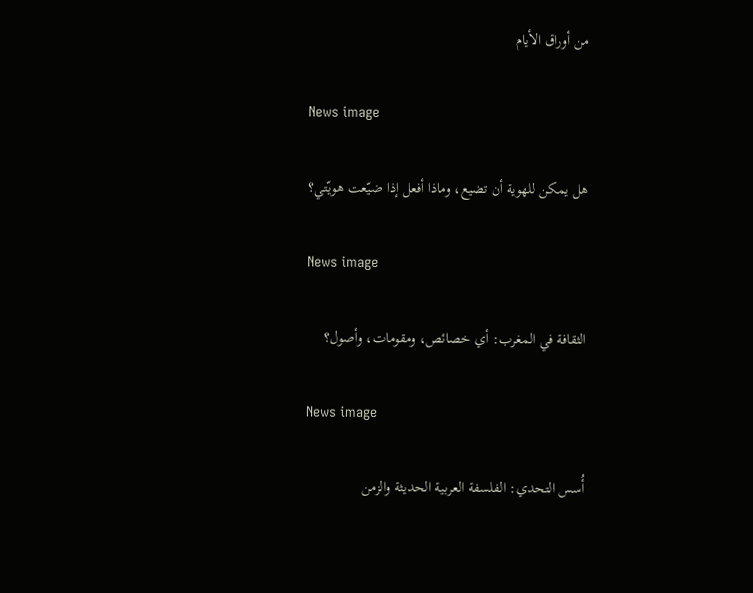من أوراق الأيام

News image

هل يمكن للهوية أن تضيع، وماذا أفعل إذا ضيّعت هويّتي؟

News image

الثقافة في المغرب: أي خصائص، ومقومات، وأصول؟

News image

أُسس التحدي: الفلسفة العربية الحديثة والزمن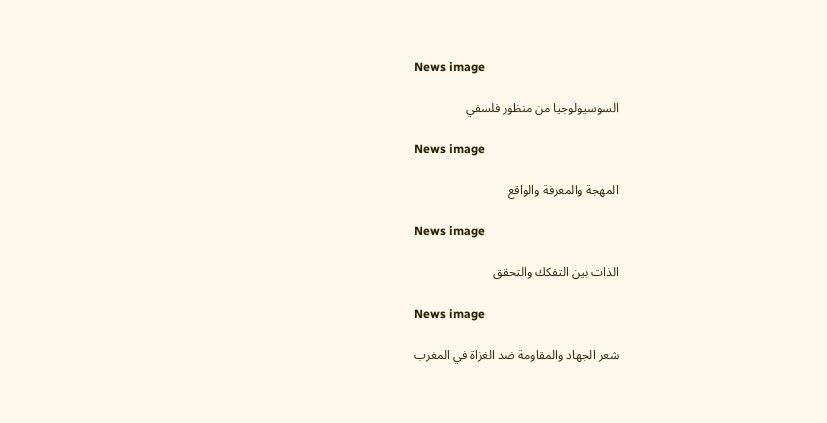News image

السوسيولوجيا من منظور فلسفي

News image

المهجة والمعرفة والواقع

News image

الذات بين التفكك والتحقق

News image

شعر الجهاد والمقاومة ضد الغزاة في المغرب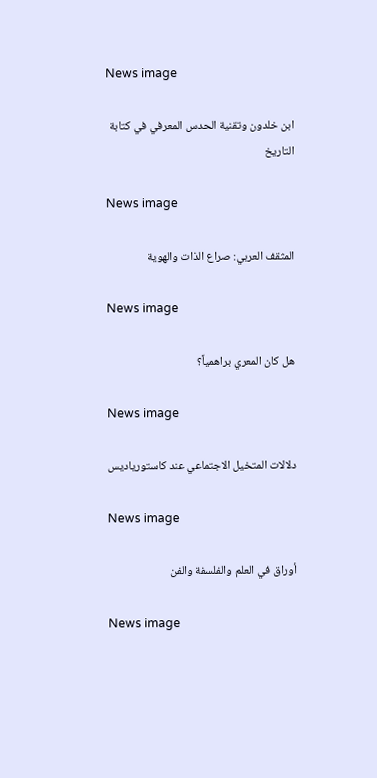News image

ابن خلدون وتقنية الحدس المعرفي في كتابة التاريخ

News image

المثقف العربي: صراع الذات والهوية

News image

هل كان المعري براهمياً؟

News image

دلالات المتخيل الاجتماعي عند كاستورياديس

News image

أوراق في العلم والفلسفة والفن

News image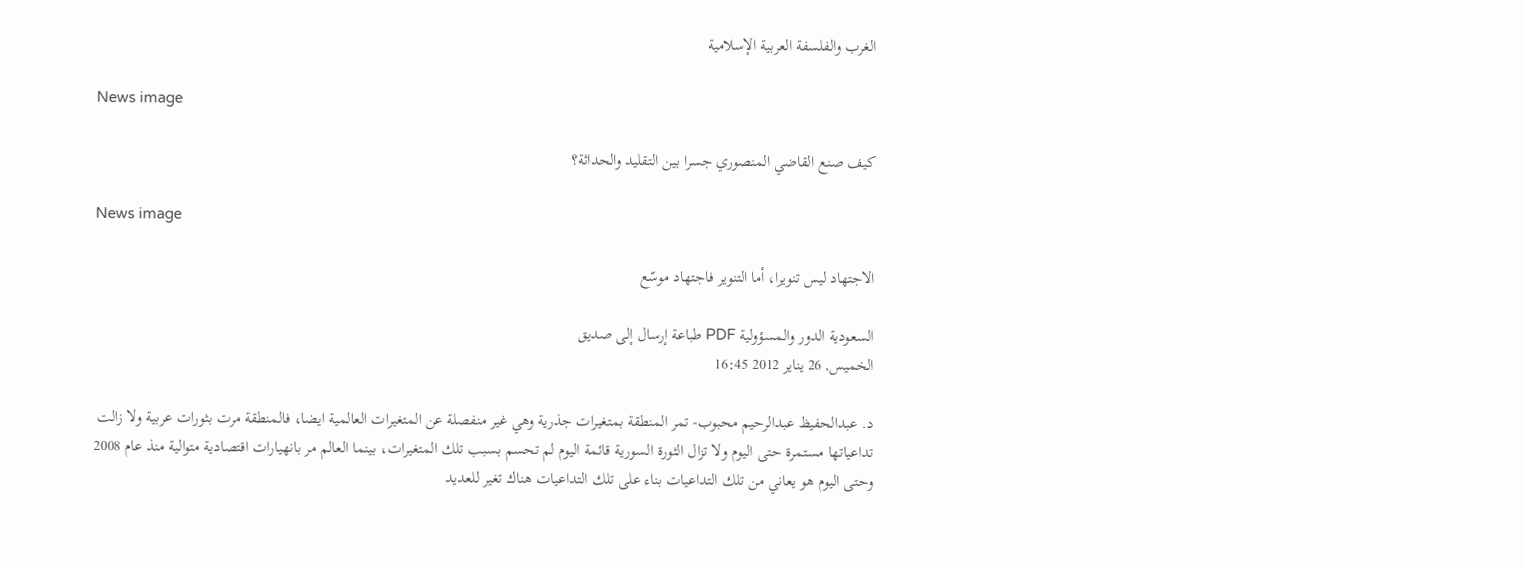الغرب والفلسفة العربية الإسلامية

News image

كيف صنع القاضي المنصوري جسرا بين التقليد والحداثة؟

News image

الاجتهاد ليس تنويرا، أما التنوير فاجتهاد موسّع

السعودية الدور والمسؤولية PDF طباعة إرسال إلى صديق
الخميس, 26 يناير 2012 16:45

د. عبدالحفيظ عبدالرحيم محبوب- تمر المنطقة بمتغيرات جذرية وهي غير منفصلة عن المتغيرات العالمية ايضا، فالمنطقة مرت بثورات عربية ولا زالت تداعياتها مستمرة حتى اليوم ولا تزال الثورة السورية قائمة اليوم لم تحسم بسبب تلك المتغيرات، بينما العالم مر بانهيارات اقتصادية متوالية منذ عام 2008 وحتى اليوم هو يعاني من تلك التداعيات بناء على تلك التداعيات هناك تغير للعديد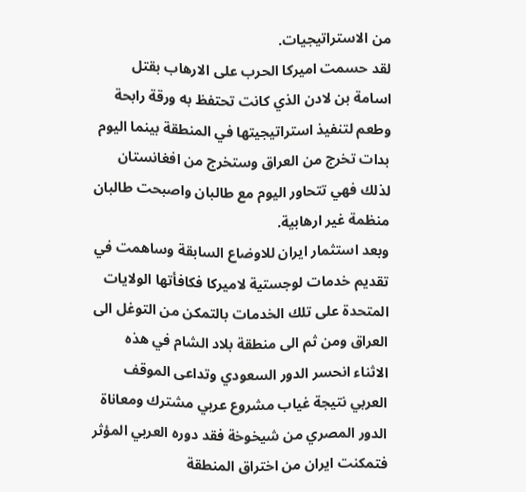من الاستراتيجيات.
لقد حسمت اميركا الحرب على الارهاب بقتل اسامة بن لادن الذي كانت تحتفظ به ورقة رابحة وطعم لتنفيذ استراتيجيتها في المنطقة بينما اليوم بدات تخرج من العراق وستخرج من افغانستان لذلك فهي تتحاور اليوم مع طالبان واصبحت طالبان منظمة غير ارهابية.
وبعد استثمار ايران للاوضاع السابقة وساهمت في تقديم خدمات لوجستية لاميركا فكافأتها الولايات المتحدة على تلك الخدمات بالتمكن من التوغل الى العراق ومن ثم الى منطقة بلاد الشام في هذه الاثناء انحسر الدور السعودي وتداعى الموقف العربي نتيجة غياب مشروع عربي مشترك ومعاناة الدور المصري من شيخوخة فقد دوره العربي المؤثر فتمكنت ايران من اختراق المنطقة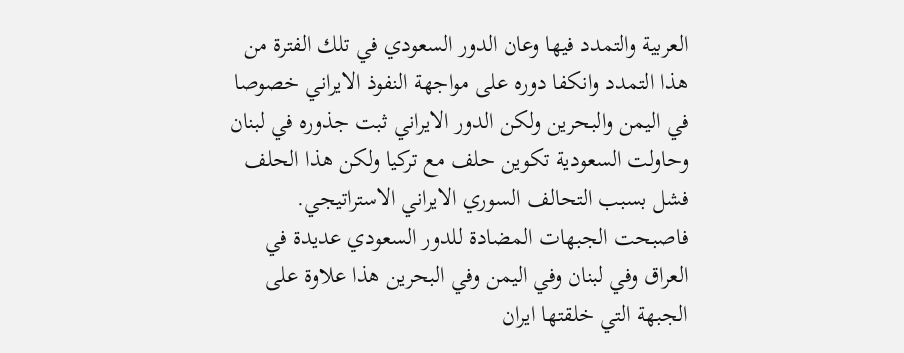العربية والتمدد فيها وعان الدور السعودي في تلك الفترة من هذا التمدد وانكفا دوره على مواجهة النفوذ الايراني خصوصا في اليمن والبحرين ولكن الدور الايراني ثبت جذوره في لبنان وحاولت السعودية تكوين حلف مع تركيا ولكن هذا الحلف فشل بسبب التحالف السوري الايراني الاستراتيجي.
فاصبحت الجبهات المضادة للدور السعودي عديدة في العراق وفي لبنان وفي اليمن وفي البحرين هذا علاوة على الجبهة التي خلقتها ايران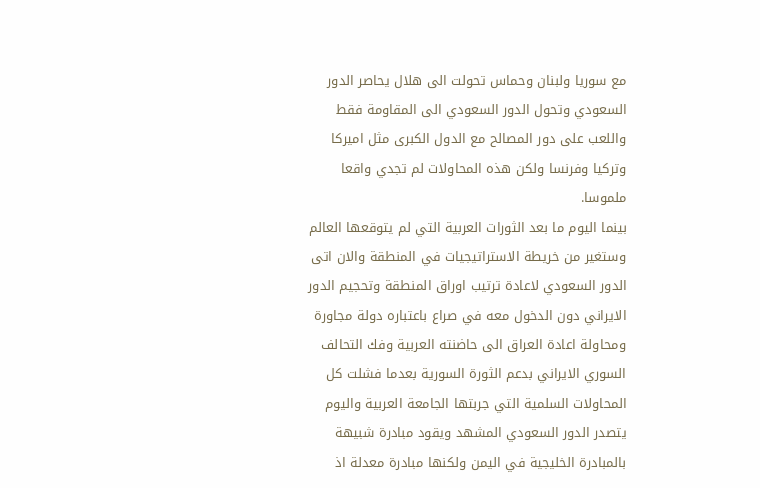مع سوريا ولبنان وحماس تحولت الى هلال يحاصر الدور السعودي وتحول الدور السعودي الى المقاومة فقط واللعب على دور المصالح مع الدول الكبرى مثل اميركا وتركيا وفرنسا ولكن هذه المحاولات لم تجدي واقعا ملموسا.
بينما اليوم ما بعد الثورات العربية التي لم يتوقعها العالم وستغير من خريطة الاستراتيجيات في المنطقة والان اتى الدور السعودي لاعادة ترتيب اوراق المنطقة وتحجيم الدور الايراني دون الدخول معه في صراع باعتباره دولة مجاورة ومحاولة اعادة العراق الى حاضنته العربية وفك التحالف السوري الايراني بدعم الثورة السورية بعدما فشلت كل المحاولات السلمية التي جربتها الجامعة العربية واليوم يتصدر الدور السعودي المشهد ويقود مبادرة شبيهة بالمبادرة الخليجية في اليمن ولكنها مبادرة معدلة اذ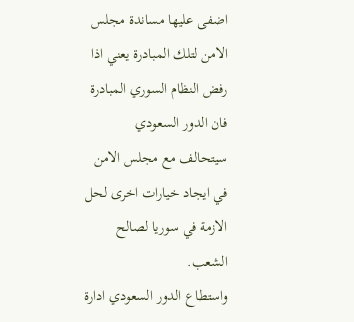اضفى عليها مساندة مجلس الامن لتلك المبادرة يعني اذا رفض النظام السوري المبادرة فان الدور السعودي سيتحالف مع مجلس الامن في ايجاد خيارات اخرى لحل الازمة في سوريا لصالح الشعب.
واستطاع الدور السعودي ادارة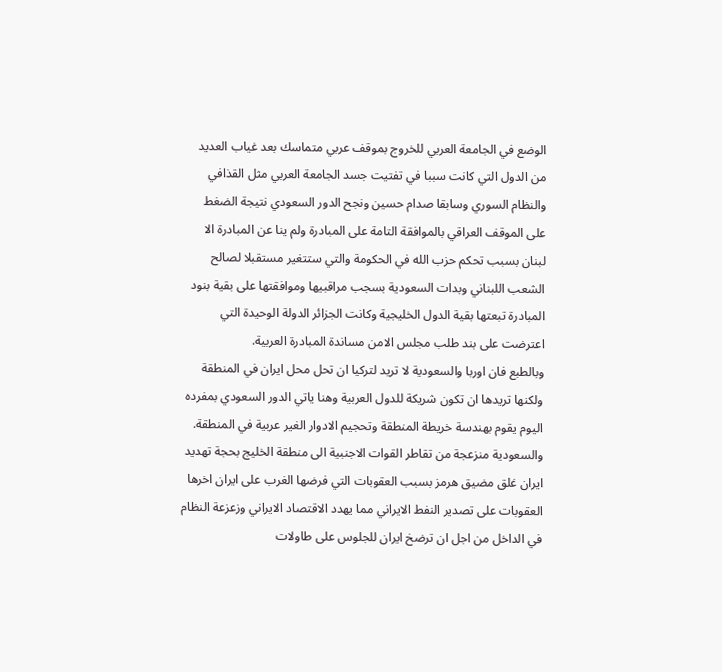الوضع في الجامعة العربي للخروج بموقف عربي متماسك بعد غياب العديد من الدول التي كانت سببا في تفتيت جسد الجامعة العربي مثل القذافي والنظام السوري وسابقا صدام حسين ونجح الدور السعودي نتيجة الضغط على الموقف العراقي بالموافقة التامة على المبادرة ولم ينا عن المبادرة الا لبنان بسبب تحكم حزب الله في الحكومة والتي ستتغير مستقبلا لصالح الشعب اللبناني وبدات السعودية بسجب مراقبيها وموافقتها على بقية بنود المبادرة تبعتها بقية الدول الخليجية وكانت الجزائر الدولة الوحيدة التي اعترضت على بند طلب مجلس الامن مساندة المبادرة العربية.
وبالطبع فان اوربا والسعودية لا تريد لتركيا ان تحل محل ايران في المنطقة ولكنها تريدها ان تكون شريكة للدول العربية وهنا ياتي الدور السعودي بمفرده اليوم يقوم بهندسة خريطة المنطقة وتحجيم الادوار الغير عربية في المنطقة.
والسعودية منزعجة من تقاطر القوات الاجنبية الى منطقة الخليج بحجة تهديد ايران غلق مضيق هرمز بسبب العقوبات التي فرضها الغرب على ايران اخرها العقوبات على تصدير النفط الايراني مما يهدد الاقتصاد الايراني وزعزعة النظام في الداخل من اجل ان ترضخ ايران للجلوس على طاولات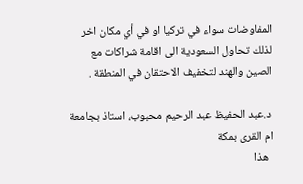المفاوضات سواء في تركيا او في أي مكان اخر لذلك تحاول السعودية الى اقامة شراكات مع الصين والهند لتخفيف الاحتقان في المنطقة .

 د.عبد الحفيظ عبد الرحيم محبوب، استاذ بجامعة ام القرى بمكة
  هذا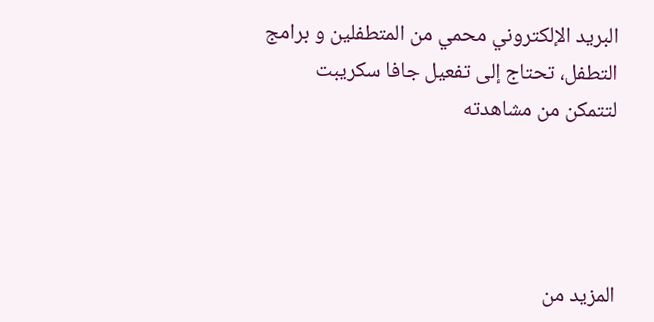البريد الإلكتروني محمي من المتطفلين و برامج التطفل، تحتاج إلى تفعيل جافا سكريبت لتتمكن من مشاهدته




المزيد من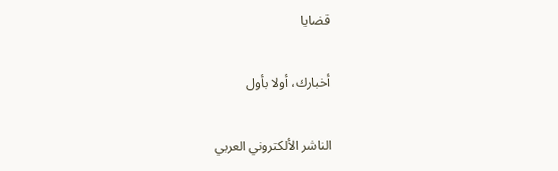قضايا

أخبارك، أولا بأول

الناشر الألكتروني العربي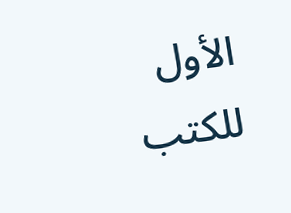الأول للكتب